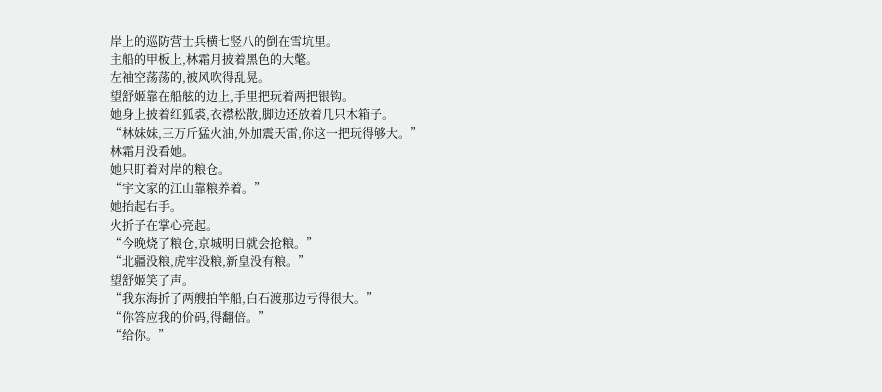岸上的巡防营士兵横七竖八的倒在雪坑里。
主船的甲板上,林霜月披着黑色的大氅。
左袖空荡荡的,被风吹得乱晃。
望舒姬靠在船舷的边上,手里把玩着两把银钩。
她身上披着红狐裘,衣襟松散,脚边还放着几只木箱子。
“林妹妹,三万斤猛火油,外加震天雷,你这一把玩得够大。”
林霜月没看她。
她只盯着对岸的粮仓。
“宇文家的江山靠粮养着。”
她抬起右手。
火折子在掌心亮起。
“今晚烧了粮仓,京城明日就会抢粮。”
“北疆没粮,虎牢没粮,新皇没有粮。”
望舒姬笑了声。
“我东海折了两艘拍竿船,白石渡那边亏得很大。”
“你答应我的价码,得翻倍。”
“给你。”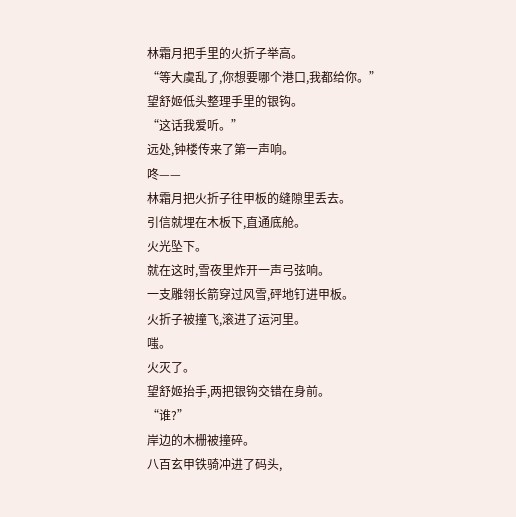林霜月把手里的火折子举高。
“等大虞乱了,你想要哪个港口,我都给你。”
望舒姬低头整理手里的银钩。
“这话我爱听。”
远处,钟楼传来了第一声响。
咚——
林霜月把火折子往甲板的缝隙里丢去。
引信就埋在木板下,直通底舱。
火光坠下。
就在这时,雪夜里炸开一声弓弦响。
一支雕翎长箭穿过风雪,砰地钉进甲板。
火折子被撞飞,滚进了运河里。
嗤。
火灭了。
望舒姬抬手,两把银钩交错在身前。
“谁?”
岸边的木栅被撞碎。
八百玄甲铁骑冲进了码头,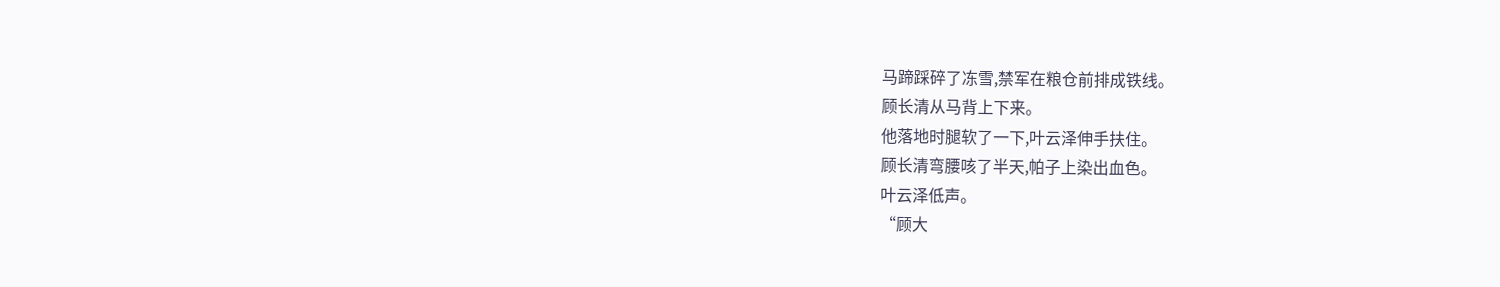马蹄踩碎了冻雪,禁军在粮仓前排成铁线。
顾长清从马背上下来。
他落地时腿软了一下,叶云泽伸手扶住。
顾长清弯腰咳了半天,帕子上染出血色。
叶云泽低声。
“顾大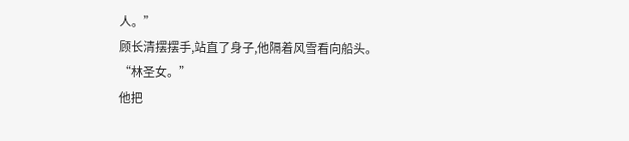人。”
顾长清摆摆手,站直了身子,他隔着风雪看向船头。
“林圣女。”
他把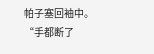帕子塞回袖中。
“手都断了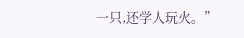一只,还学人玩火。”